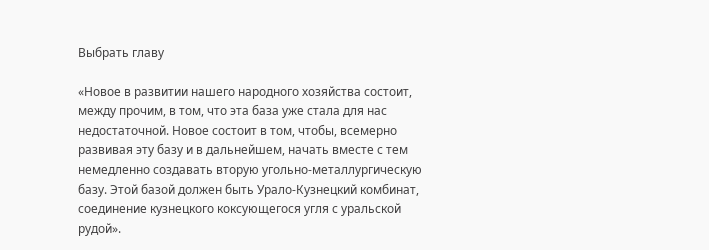Выбрать главу

«Новое в развитии нашего народного хозяйства состоит, между прочим, в том, что эта база уже стала для нас недостаточной. Новое состоит в том, чтобы, всемерно развивая эту базу и в дальнейшем, начать вместе с тем немедленно создавать вторую угольно-металлургическую базу. Этой базой должен быть Урало-Кузнецкий комбинат, соединение кузнецкого коксующегося угля с уральской рудой».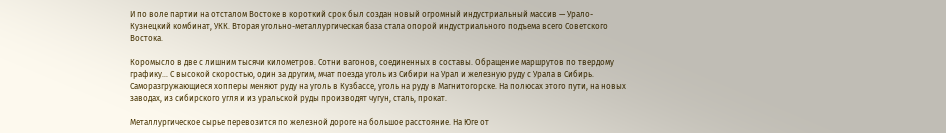И по воле партии на отсталом Востоке в короткий срок был создан новый огромный индустриальный массив — Урало-Кузнецкий комбинат, УКК. Вторая угольно-металлургическая база стала опорой индустриального подъема всего Советского Востока.

Коромысло в две с лишним тысячи километров. Сотни вагонов, соединенных в составы. Обращение маршрутов по твердому графику… С высокой скоростью, один за другим, мчат поезда уголь из Сибири на Урал и железную руду с Урала в Сибирь. Саморазгружающиеся хопперы меняют руду на уголь в Кузбассе, уголь на руду в Магнитогорске. На полюсах этого пути, на новых заводах, из сибирского угля и из уральской руды производят чугун, сталь, прокат.

Металлургическое сырье перевозится по железной дороге на большое расстояние. На Юге от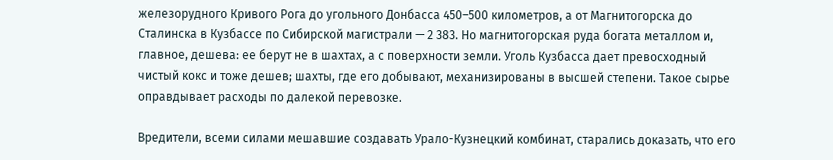железорудного Кривого Рога до угольного Донбасса 450–500 километров, а от Магнитогорска до Сталинска в Кузбассе по Сибирской магистрали — 2 383. Но магнитогорская руда богата металлом и, главное, дешева: ее берут не в шахтах, а с поверхности земли. Уголь Кузбасса дает превосходный чистый кокс и тоже дешев; шахты, где его добывают, механизированы в высшей степени. Такое сырье оправдывает расходы по далекой перевозке.

Вредители, всеми силами мешавшие создавать Урало-Кузнецкий комбинат, старались доказать, что его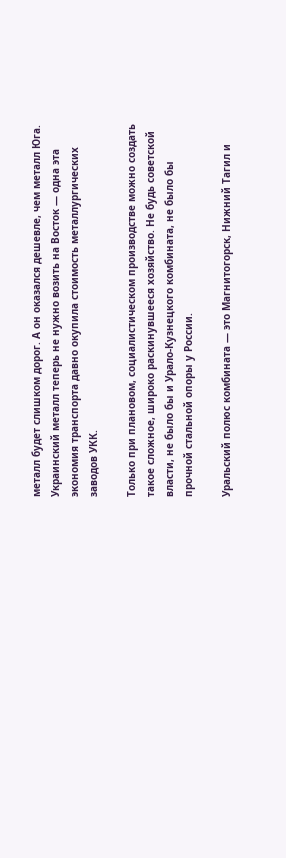металл будет слишком дорог. А он оказался дешевле, чем металл Юга. Украинский металл теперь не нужно возить на Восток — одна эта экономия транспорта давно окупила стоимость металлургических заводов УКК.

Только при плановом, социалистическом производстве можно создать такое сложное, широко раскинувшееся хозяйство. Не будь советской власти, не было бы и Урало-Кузнецкого комбината, не было бы прочной стальной опоры у России.

Уральский полюс комбината — это Магнитогорск, Нижний Тагил и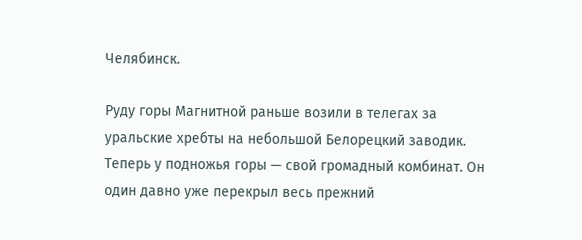Челябинск.

Руду горы Магнитной раньше возили в телегах за уральские хребты на небольшой Белорецкий заводик. Теперь у подножья горы — свой громадный комбинат. Он один давно уже перекрыл весь прежний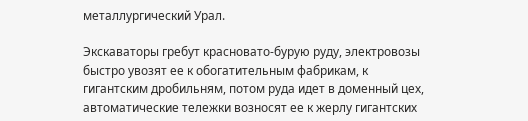металлургический Урал.

Экскаваторы гребут красновато-бурую руду, электровозы быстро увозят ее к обогатительным фабрикам, к гигантским дробильням, потом руда идет в доменный цех, автоматические тележки возносят ее к жерлу гигантских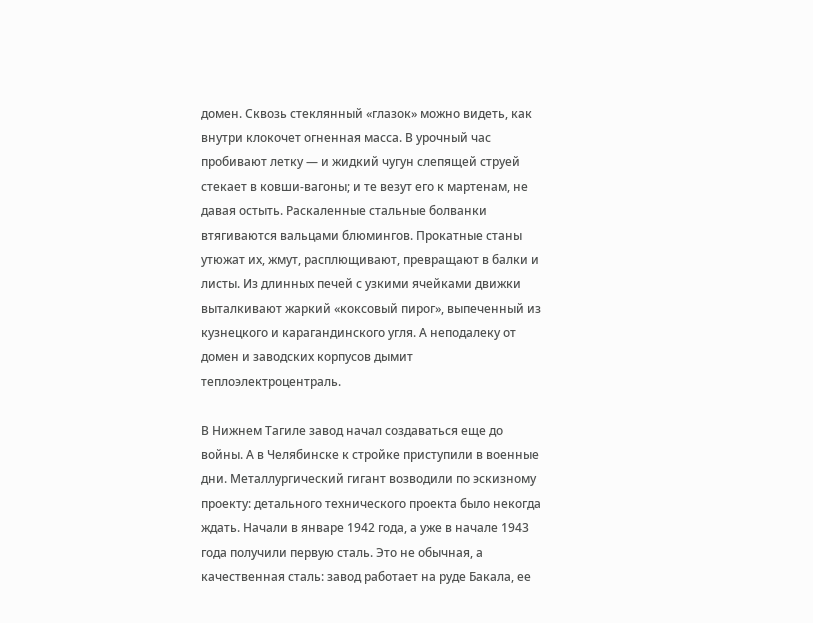домен. Сквозь стеклянный «глазок» можно видеть, как внутри клокочет огненная масса. В урочный час пробивают летку — и жидкий чугун слепящей струей стекает в ковши-вагоны; и те везут его к мартенам, не давая остыть. Раскаленные стальные болванки втягиваются вальцами блюмингов. Прокатные станы утюжат их, жмут, расплющивают, превращают в балки и листы. Из длинных печей с узкими ячейками движки выталкивают жаркий «коксовый пирог», выпеченный из кузнецкого и карагандинского угля. А неподалеку от домен и заводских корпусов дымит теплоэлектроцентраль.

В Нижнем Тагиле завод начал создаваться еще до войны. А в Челябинске к стройке приступили в военные дни. Металлургический гигант возводили по эскизному проекту: детального технического проекта было некогда ждать. Начали в январе 1942 года, а уже в начале 1943 года получили первую сталь. Это не обычная, а качественная сталь: завод работает на руде Бакала, ее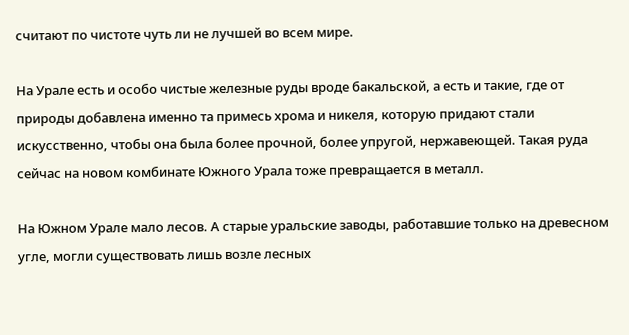считают по чистоте чуть ли не лучшей во всем мире.

На Урале есть и особо чистые железные руды вроде бакальской, а есть и такие, где от природы добавлена именно та примесь хрома и никеля, которую придают стали искусственно, чтобы она была более прочной, более упругой, нержавеющей. Такая руда сейчас на новом комбинате Южного Урала тоже превращается в металл.

На Южном Урале мало лесов. А старые уральские заводы, работавшие только на древесном угле, могли существовать лишь возле лесных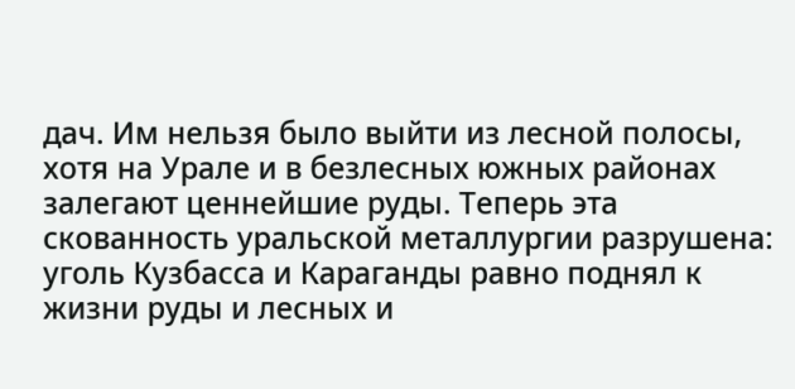дач. Им нельзя было выйти из лесной полосы, хотя на Урале и в безлесных южных районах залегают ценнейшие руды. Теперь эта скованность уральской металлургии разрушена: уголь Кузбасса и Караганды равно поднял к жизни руды и лесных и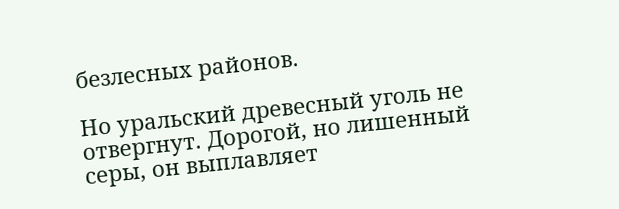безлесных районов.

Но уральский древесный уголь не отвергнут. Дорогой, но лишенный серы, он выплавляет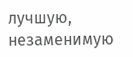лучшую, незаменимую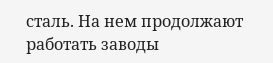сталь. На нем продолжают работать заводы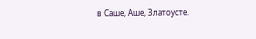в Саше, Аше, Златоусте.